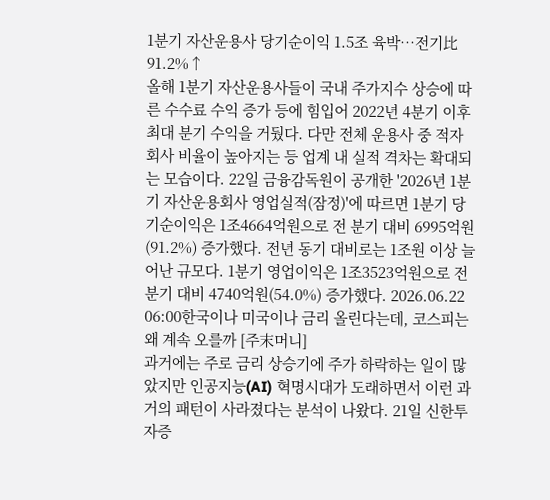1분기 자산운용사 당기순이익 1.5조 육박…전기比 91.2%↑
올해 1분기 자산운용사들이 국내 주가지수 상승에 따른 수수료 수익 증가 등에 힘입어 2022년 4분기 이후 최대 분기 수익을 거뒀다. 다만 전체 운용사 중 적자회사 비율이 높아지는 등 업계 내 실적 격차는 확대되는 모습이다. 22일 금융감독원이 공개한 '2026년 1분기 자산운용회사 영업실적(잠정)'에 따르면 1분기 당기순이익은 1조4664억원으로 전 분기 대비 6995억원(91.2%) 증가했다. 전년 동기 대비로는 1조원 이상 늘어난 규모다. 1분기 영업이익은 1조3523억원으로 전 분기 대비 4740억원(54.0%) 증가했다. 2026.06.22 06:00한국이나 미국이나 금리 올린다는데, 코스피는 왜 계속 오를까 [주末머니]
과거에는 주로 금리 상승기에 주가 하락하는 일이 많았지만 인공지능(AI) 혁명시대가 도래하면서 이런 과거의 패턴이 사라졌다는 분석이 나왔다. 21일 신한투자증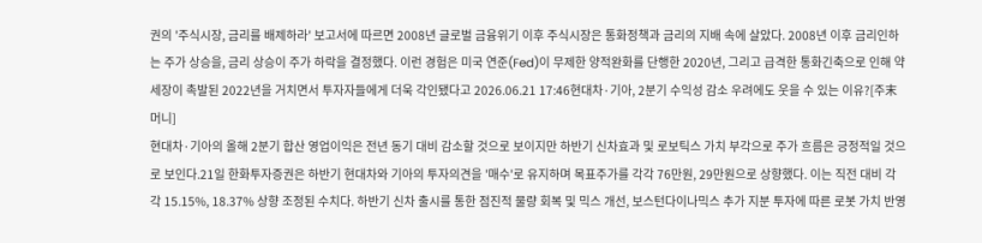권의 '주식시장, 금리를 배제하라' 보고서에 따르면 2008년 글로벌 금융위기 이후 주식시장은 통화정책과 금리의 지배 속에 살았다. 2008년 이후 금리인하는 주가 상승을, 금리 상승이 주가 하락을 결정했다. 이런 경험은 미국 연준(Fed)이 무제한 양적완화를 단행한 2020년, 그리고 급격한 통화긴축으로 인해 약세장이 촉발된 2022년을 거치면서 투자자들에게 더욱 각인됐다고 2026.06.21 17:46현대차·기아, 2분기 수익성 감소 우려에도 웃을 수 있는 이유?[주末머니]
현대차·기아의 올해 2분기 합산 영업이익은 전년 동기 대비 감소할 것으로 보이지만 하반기 신차효과 및 로보틱스 가치 부각으로 주가 흐름은 긍정적일 것으로 보인다.21일 한화투자증권은 하반기 현대차와 기아의 투자의견을 '매수'로 유지하며 목표주가를 각각 76만원, 29만원으로 상향했다. 이는 직전 대비 각각 15.15%, 18.37% 상향 조정된 수치다. 하반기 신차 출시를 통한 점진적 물량 회복 및 믹스 개선, 보스턴다이나믹스 추가 지분 투자에 따른 로봇 가치 반영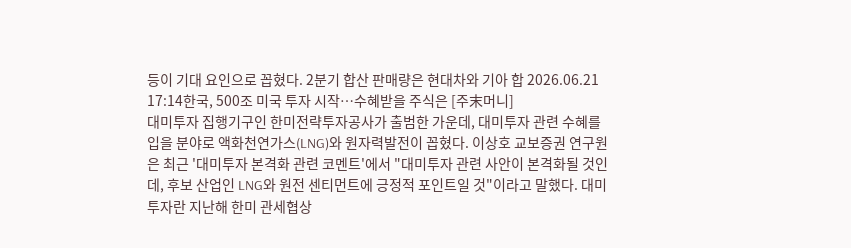등이 기대 요인으로 꼽혔다. 2분기 합산 판매량은 현대차와 기아 합 2026.06.21 17:14한국, 500조 미국 투자 시작…수혜받을 주식은 [주末머니]
대미투자 집행기구인 한미전략투자공사가 출범한 가운데, 대미투자 관련 수혜를 입을 분야로 액화천연가스(LNG)와 원자력발전이 꼽혔다. 이상호 교보증권 연구원은 최근 '대미투자 본격화 관련 코멘트'에서 "대미투자 관련 사안이 본격화될 것인데, 후보 산업인 LNG와 원전 센티먼트에 긍정적 포인트일 것"이라고 말했다. 대미투자란 지난해 한미 관세협상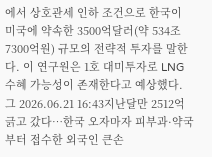에서 상호관세 인하 조건으로 한국이 미국에 약속한 3500억달러(약 534조7300억원) 규모의 전략적 투자를 말한다. 이 연구원은 1호 대미투자로 LNG 수혜 가능성이 존재한다고 예상했다. 그 2026.06.21 16:43지난달만 2512억 긁고 갔다…한국 오자마자 피부과·약국부터 접수한 외국인 큰손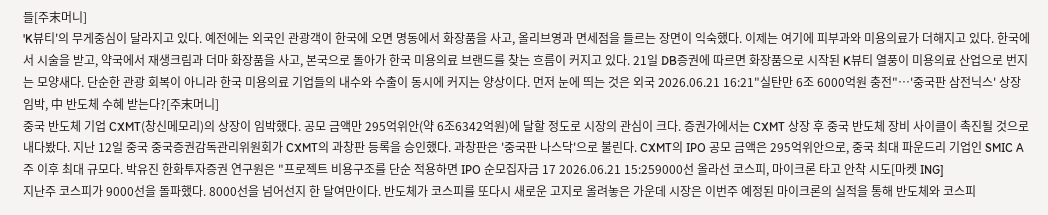들[주末머니]
'K뷰티'의 무게중심이 달라지고 있다. 예전에는 외국인 관광객이 한국에 오면 명동에서 화장품을 사고, 올리브영과 면세점을 들르는 장면이 익숙했다. 이제는 여기에 피부과와 미용의료가 더해지고 있다. 한국에서 시술을 받고, 약국에서 재생크림과 더마 화장품을 사고, 본국으로 돌아가 한국 미용의료 브랜드를 찾는 흐름이 커지고 있다. 21일 DB증권에 따르면 화장품으로 시작된 K뷰티 열풍이 미용의료 산업으로 번지는 모양새다. 단순한 관광 회복이 아니라 한국 미용의료 기업들의 내수와 수출이 동시에 커지는 양상이다. 먼저 눈에 띄는 것은 외국 2026.06.21 16:21"실탄만 6조 6000억원 충전"…'중국판 삼전닉스' 상장 임박, 中 반도체 수혜 받는다?[주末머니]
중국 반도체 기업 CXMT(창신메모리)의 상장이 임박했다. 공모 금액만 295억위안(약 6조6342억원)에 달할 정도로 시장의 관심이 크다. 증권가에서는 CXMT 상장 후 중국 반도체 장비 사이클이 촉진될 것으로 내다봤다. 지난 12일 중국 중국증권감독관리위원회가 CXMT의 과창판 등록을 승인했다. 과창판은 '중국판 나스닥'으로 불린다. CXMT의 IPO 공모 금액은 295억위안으로, 중국 최대 파운드리 기업인 SMIC A주 이후 최대 규모다. 박유진 한화투자증권 연구원은 "프로젝트 비용구조를 단순 적용하면 IPO 순모집자금 17 2026.06.21 15:259000선 올라선 코스피, 마이크론 타고 안착 시도[마켓 ING]
지난주 코스피가 9000선을 돌파했다. 8000선을 넘어선지 한 달여만이다. 반도체가 코스피를 또다시 새로운 고지로 올려놓은 가운데 시장은 이번주 예정된 마이크론의 실적을 통해 반도체와 코스피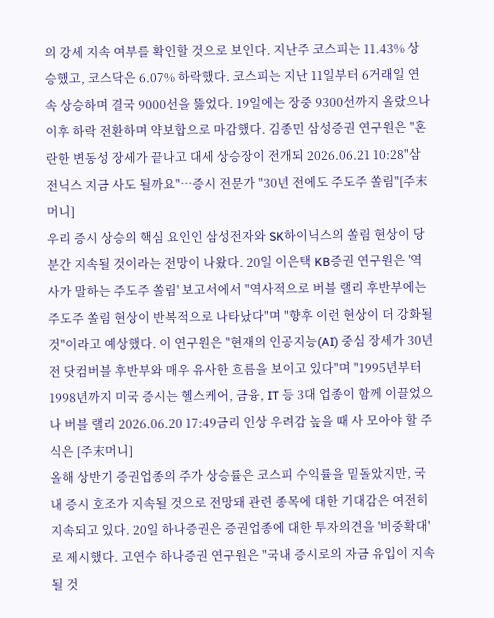의 강세 지속 여부를 확인할 것으로 보인다. 지난주 코스피는 11.43% 상승했고, 코스닥은 6.07% 하락했다. 코스피는 지난 11일부터 6거래일 연속 상승하며 결국 9000선을 뚫었다. 19일에는 장중 9300선까지 올랐으나 이후 하락 전환하며 약보합으로 마감했다. 김종민 삼성증권 연구원은 "혼란한 변동성 장세가 끝나고 대세 상승장이 전개되 2026.06.21 10:28"삼전닉스 지금 사도 될까요"…증시 전문가 "30년 전에도 주도주 쏠림"[주末머니]
우리 증시 상승의 핵심 요인인 삼성전자와 SK하이닉스의 쏠림 현상이 당분간 지속될 것이라는 전망이 나왔다. 20일 이은택 KB증권 연구원은 '역사가 말하는 주도주 쏠림' 보고서에서 "역사적으로 버블 랠리 후반부에는 주도주 쏠림 현상이 반복적으로 나타났다"며 "향후 이런 현상이 더 강화될 것"이라고 예상했다. 이 연구원은 "현재의 인공지능(AI) 중심 장세가 30년 전 닷컴버블 후반부와 매우 유사한 흐름을 보이고 있다"며 "1995년부터 1998년까지 미국 증시는 헬스케어, 금융, IT 등 3대 업종이 함께 이끌었으나 버블 랠리 2026.06.20 17:49금리 인상 우려감 높을 때 사 모아야 할 주식은 [주末머니]
올해 상반기 증권업종의 주가 상승률은 코스피 수익률을 밑돌았지만, 국내 증시 호조가 지속될 것으로 전망돼 관련 종목에 대한 기대감은 여전히 지속되고 있다. 20일 하나증권은 증권업종에 대한 투자의견을 '비중확대'로 제시했다. 고연수 하나증권 연구원은 "국내 증시로의 자금 유입이 지속될 것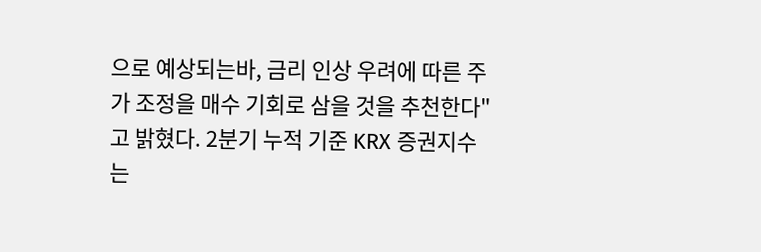으로 예상되는바, 금리 인상 우려에 따른 주가 조정을 매수 기회로 삼을 것을 추천한다"고 밝혔다. 2분기 누적 기준 KRX 증권지수는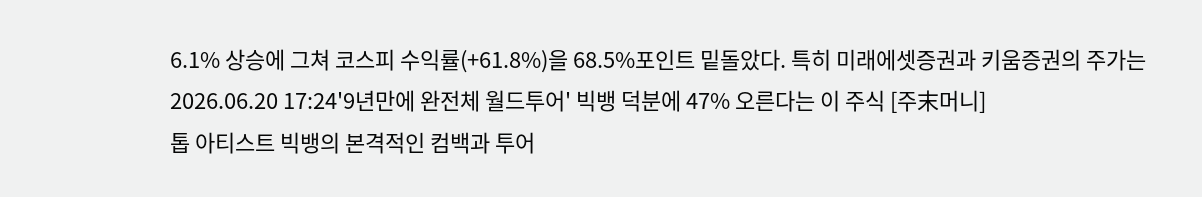6.1% 상승에 그쳐 코스피 수익률(+61.8%)을 68.5%포인트 밑돌았다. 특히 미래에셋증권과 키움증권의 주가는 2026.06.20 17:24'9년만에 완전체 월드투어' 빅뱅 덕분에 47% 오른다는 이 주식 [주末머니]
톱 아티스트 빅뱅의 본격적인 컴백과 투어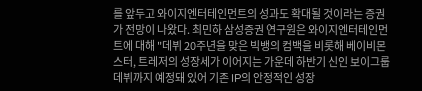를 앞두고 와이지엔터테인먼트의 성과도 확대될 것이라는 증권가 전망이 나왔다. 최민하 삼성증권 연구원은 와이지엔터테인먼트에 대해 "데뷔 20주년을 맞은 빅뱅의 컴백을 비롯해 베이비몬스터, 트레저의 성장세가 이어지는 가운데 하반기 신인 보이그룹 데뷔까지 예정돼 있어 기존 IP의 안정적인 성장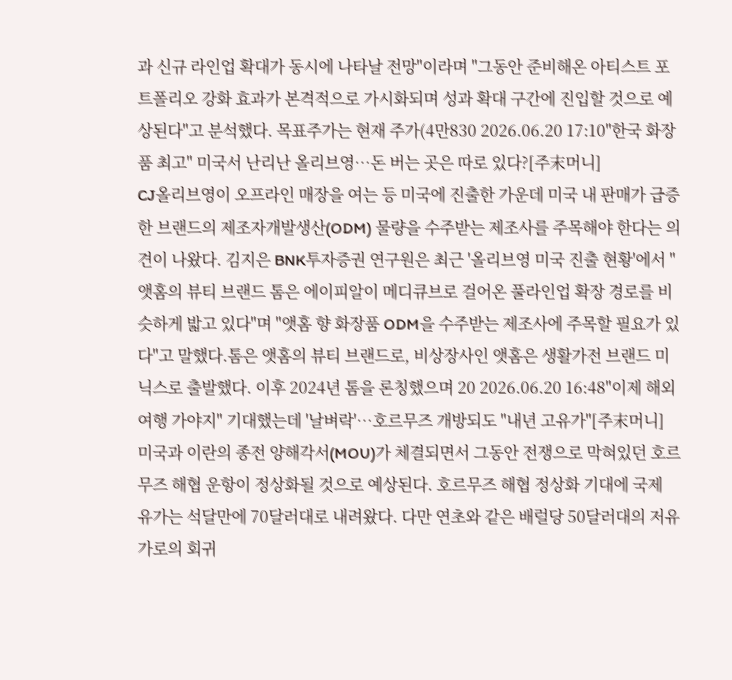과 신규 라인업 확대가 동시에 나타날 전망"이라며 "그동안 준비해온 아티스트 포트폴리오 강화 효과가 본격적으로 가시화되며 성과 확대 구간에 진입할 것으로 예상된다"고 분석했다. 목표주가는 현재 주가(4만830 2026.06.20 17:10"한국 화장품 최고" 미국서 난리난 올리브영…돈 버는 곳은 따로 있다?[주末머니]
CJ올리브영이 오프라인 매장을 여는 등 미국에 진출한 가운데 미국 내 판매가 급증한 브랜드의 제조자개발생산(ODM) 물량을 수주받는 제조사를 주목해야 한다는 의견이 나왔다. 김지은 BNK투자증권 연구원은 최근 '올리브영 미국 진출 현황'에서 "앳홈의 뷰티 브랜드 톰은 에이피알이 메디큐브로 걸어온 풀라인업 확장 경로를 비슷하게 밟고 있다"며 "앳홈 향 화장품 ODM을 수주받는 제조사에 주목할 필요가 있다"고 말했다.톰은 앳홈의 뷰티 브랜드로, 비상장사인 앳홈은 생활가전 브랜드 미닉스로 출발했다. 이후 2024년 톰을 론칭했으며 20 2026.06.20 16:48"이제 해외여행 가야지" 기대했는데 '날벼락'…호르무즈 개방되도 "내년 고유가"[주末머니]
미국과 이란의 종전 양해각서(MOU)가 체결되면서 그동안 전쟁으로 막혀있던 호르무즈 해협 운항이 정상화될 것으로 예상된다. 호르무즈 해협 정상화 기대에 국제 유가는 석달만에 70달러대로 내려왔다. 다만 연초와 같은 배럴당 50달러대의 저유가로의 회귀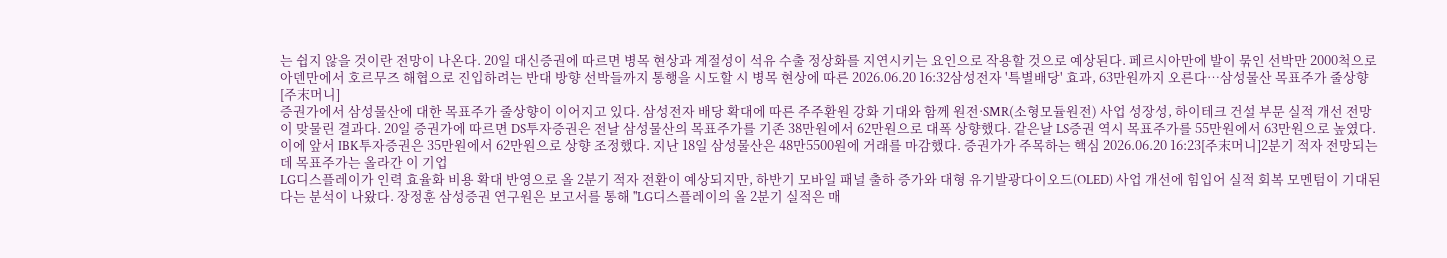는 쉽지 않을 것이란 전망이 나온다. 20일 대신증권에 따르면 병목 현상과 계절성이 석유 수출 정상화를 지연시키는 요인으로 작용할 것으로 예상된다. 페르시아만에 발이 묶인 선박만 2000척으로 아덴만에서 호르무즈 해협으로 진입하려는 반대 방향 선박들까지 통행을 시도할 시 병목 현상에 따른 2026.06.20 16:32삼성전자 '특별배당' 효과, 63만원까지 오른다…삼성물산 목표주가 줄상향[주末머니]
증권가에서 삼성물산에 대한 목표주가 줄상향이 이어지고 있다. 삼성전자 배당 확대에 따른 주주환원 강화 기대와 함께 원전·SMR(소형모듈원전) 사업 성장성, 하이테크 건설 부문 실적 개선 전망이 맞물린 결과다. 20일 증권가에 따르면 DS투자증권은 전날 삼성물산의 목표주가를 기존 38만원에서 62만원으로 대폭 상향했다. 같은날 LS증권 역시 목표주가를 55만원에서 63만원으로 높였다. 이에 앞서 IBK투자증권은 35만원에서 62만원으로 상향 조정했다. 지난 18일 삼성물산은 48만5500원에 거래를 마감했다. 증권가가 주목하는 핵심 2026.06.20 16:23[주末머니]2분기 적자 전망되는데 목표주가는 올라간 이 기업
LG디스플레이가 인력 효율화 비용 확대 반영으로 올 2분기 적자 전환이 예상되지만, 하반기 모바일 패널 출하 증가와 대형 유기발광다이오드(OLED) 사업 개선에 힘입어 실적 회복 모멘텀이 기대된다는 분석이 나왔다. 장정훈 삼성증권 연구원은 보고서를 통해 "LG디스플레이의 올 2분기 실적은 매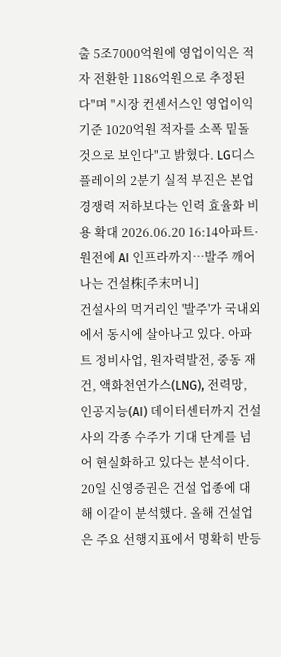출 5조7000억원에 영업이익은 적자 전환한 1186억원으로 추정된다"며 "시장 컨센서스인 영업이익 기준 1020억원 적자를 소폭 밑돌 것으로 보인다"고 밝혔다. LG디스플레이의 2분기 실적 부진은 본업 경쟁력 저하보다는 인력 효율화 비용 확대 2026.06.20 16:14아파트·원전에 AI 인프라까지…발주 깨어나는 건설株[주末머니]
건설사의 먹거리인 '발주'가 국내외에서 동시에 살아나고 있다. 아파트 정비사업, 원자력발전, 중동 재건, 액화천연가스(LNG), 전력망, 인공지능(AI) 데이터센터까지 건설사의 각종 수주가 기대 단계를 넘어 현실화하고 있다는 분석이다. 20일 신영증권은 건설 업종에 대해 이같이 분석했다. 올해 건설업은 주요 선행지표에서 명확히 반등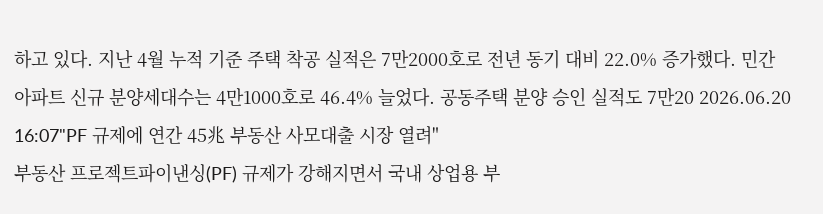하고 있다. 지난 4월 누적 기준 주택 착공 실적은 7만2000호로 전년 동기 대비 22.0% 증가했다. 민간아파트 신규 분양세대수는 4만1000호로 46.4% 늘었다. 공동주택 분양 승인 실적도 7만20 2026.06.20 16:07"PF 규제에 연간 45兆 부동산 사모대출 시장 열려"
부동산 프로젝트파이낸싱(PF) 규제가 강해지면서 국내 상업용 부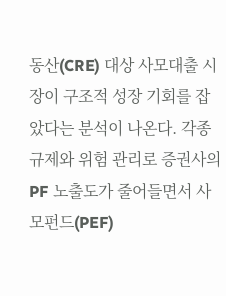동산(CRE) 대상 사모대출 시장이 구조적 성장 기회를 잡았다는 분석이 나온다. 각종 규제와 위험 관리로 증권사의 PF 노출도가 줄어들면서 사모펀드(PEF)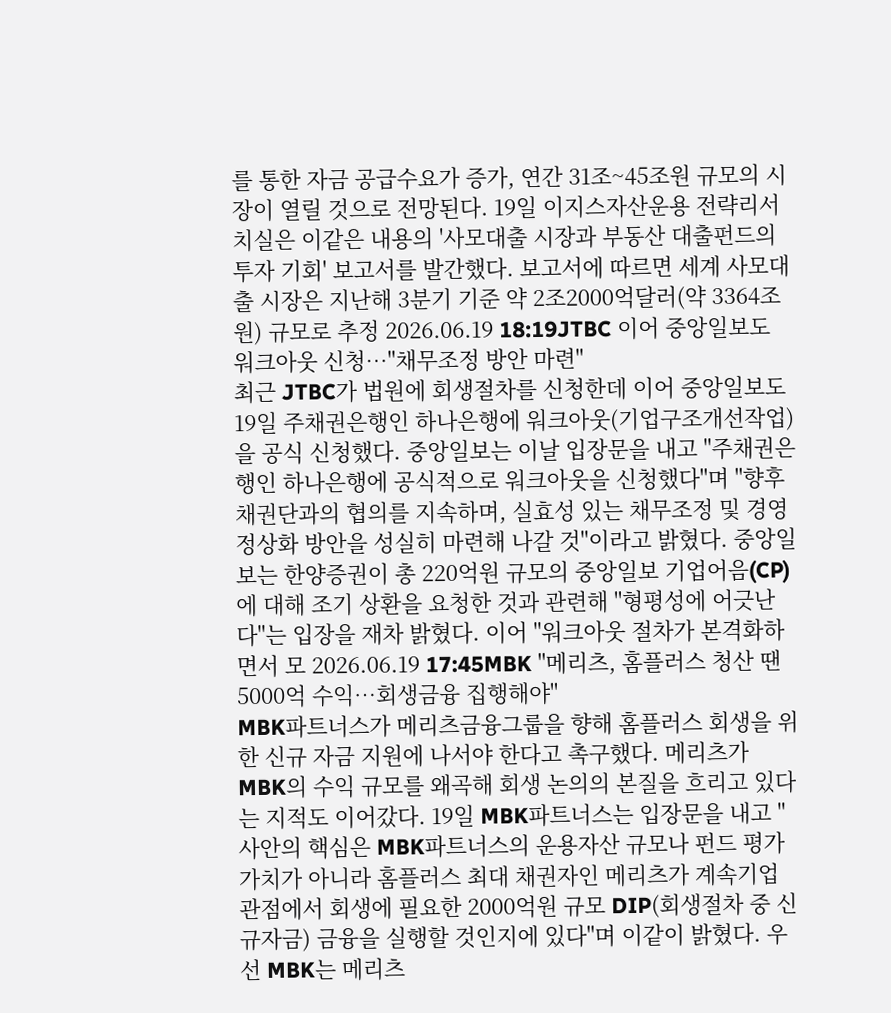를 통한 자금 공급수요가 증가, 연간 31조~45조원 규모의 시장이 열릴 것으로 전망된다. 19일 이지스자산운용 전략리서치실은 이같은 내용의 '사모대출 시장과 부동산 대출펀드의 투자 기회' 보고서를 발간했다. 보고서에 따르면 세계 사모대출 시장은 지난해 3분기 기준 약 2조2000억달러(약 3364조원) 규모로 추정 2026.06.19 18:19JTBC 이어 중앙일보도 워크아웃 신청…"채무조정 방안 마련"
최근 JTBC가 법원에 회생절차를 신청한데 이어 중앙일보도 19일 주채권은행인 하나은행에 워크아웃(기업구조개선작업)을 공식 신청했다. 중앙일보는 이날 입장문을 내고 "주채권은행인 하나은행에 공식적으로 워크아웃을 신청했다"며 "향후 채권단과의 협의를 지속하며, 실효성 있는 채무조정 및 경영 정상화 방안을 성실히 마련해 나갈 것"이라고 밝혔다. 중앙일보는 한양증권이 총 220억원 규모의 중앙일보 기업어음(CP)에 대해 조기 상환을 요청한 것과 관련해 "형평성에 어긋난다"는 입장을 재차 밝혔다. 이어 "워크아웃 절차가 본격화하면서 모 2026.06.19 17:45MBK "메리츠, 홈플러스 청산 땐 5000억 수익…회생금융 집행해야"
MBK파트너스가 메리츠금융그룹을 향해 홈플러스 회생을 위한 신규 자금 지원에 나서야 한다고 촉구했다. 메리츠가 MBK의 수익 규모를 왜곡해 회생 논의의 본질을 흐리고 있다는 지적도 이어갔다. 19일 MBK파트너스는 입장문을 내고 "사안의 핵심은 MBK파트너스의 운용자산 규모나 펀드 평가가치가 아니라 홈플러스 최대 채권자인 메리츠가 계속기업 관점에서 회생에 필요한 2000억원 규모 DIP(회생절차 중 신규자금) 금융을 실행할 것인지에 있다"며 이같이 밝혔다. 우선 MBK는 메리츠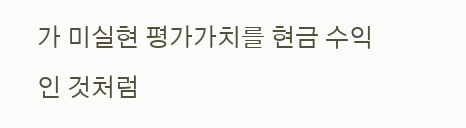가 미실현 평가가치를 현금 수익인 것처럼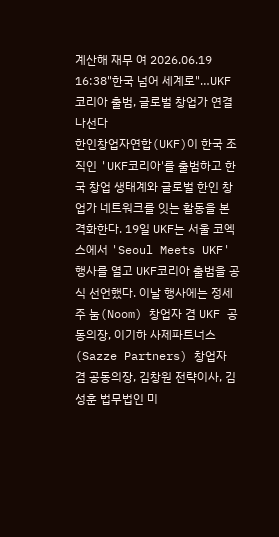계산해 재무 여 2026.06.19 16:38"한국 넘어 세계로"…UKF코리아 출범, 글로벌 창업가 연결 나선다
한인창업자연합(UKF)이 한국 조직인 'UKF코리아'를 출범하고 한국 창업 생태계와 글로벌 한인 창업가 네트워크를 잇는 활동을 본격화한다. 19일 UKF는 서울 코엑스에서 'Seoul Meets UKF' 행사를 열고 UKF코리아 출범을 공식 선언했다. 이날 행사에는 정세주 눔(Noom) 창업자 겸 UKF 공동의장, 이기하 사제파트너스(Sazze Partners) 창업자 겸 공동의장, 김창원 전략이사, 김성훈 법무법인 미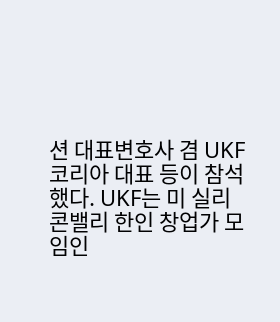션 대표변호사 겸 UKF코리아 대표 등이 참석했다. UKF는 미 실리콘밸리 한인 창업가 모임인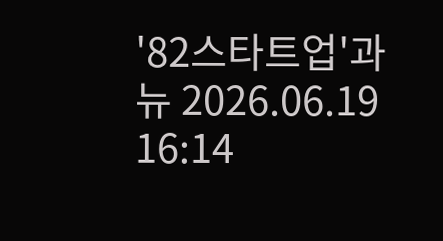'82스타트업'과 뉴 2026.06.19 16:14